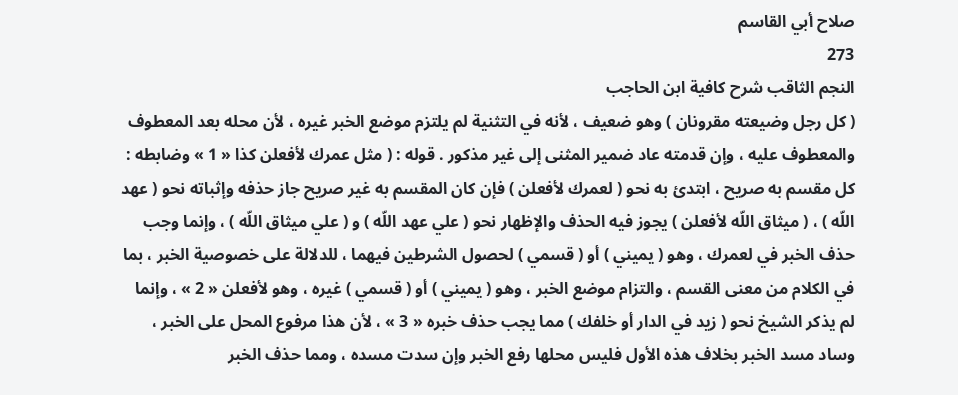صلاح أبي القاسم
273
النجم الثاقب شرح كافية ابن الحاجب
( كل رجل وضيعته مقرونان ) وهو ضعيف ، لأنه في التثنية لم يلتزم موضع الخبر غيره ، لأن محله بعد المعطوف والمعطوف عليه ، وإن قدمته عاد ضمير المثنى إلى غير مذكور . قوله : ( مثل عمرك لأفعلن كذا « 1 » وضابطه : كل مقسم به صريح ، ابتدئ به نحو ( لعمرك لأفعلن ) فإن كان المقسم به غير صريح جاز حذفه وإثباته نحو ( عهد اللّه ) ، ( ميثاق اللّه لأفعلن ) يجوز فيه الحذف والإظهار نحو ( علي عهد اللّه ) و ( علي ميثاق اللّه ) ، وإنما وجب حذف الخبر في لعمرك ، وهو ( يميني ) أو ( قسمي ) لحصول الشرطين فيهما ، للدلالة على خصوصية الخبر ، بما في الكلام من معنى القسم ، والتزام موضع الخبر ، وهو ( يميني ) أو ( قسمي ) غيره ، وهو لأفعلن « 2 » ، وإنما لم يذكر الشيخ نحو ( زيد في الدار أو خلفك ) مما يجب حذف خبره « 3 » ، لأن هذا مرفوع المحل على الخبر ، وساد مسد الخبر بخلاف هذه الأول فليس محلها رفع الخبر وإن سدت مسده ، ومما حذف الخبر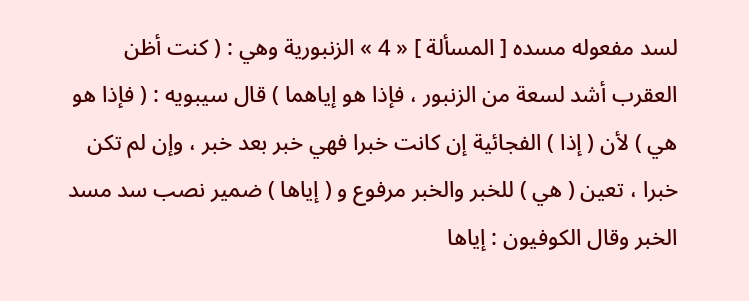لسد مفعوله مسده [ المسألة ] « 4 » الزنبورية وهي : ( كنت أظن العقرب أشد لسعة من الزنبور ، فإذا هو إياهما ) قال سيبويه : ( فإذا هو هي ) لأن ( إذا ) الفجائية إن كانت خبرا فهي خبر بعد خبر ، وإن لم تكن خبرا ، تعين ( هي ) للخبر والخبر مرفوع و ( إياها ) ضمير نصب سد مسد الخبر وقال الكوفيون : إياها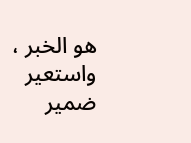هو الخبر ، واستعير ضمير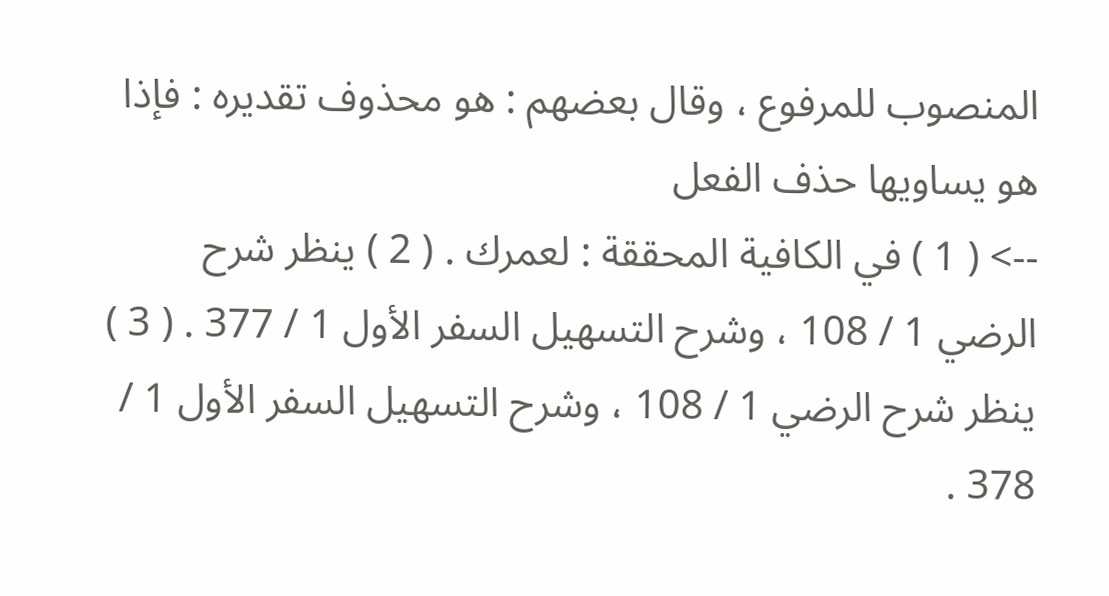المنصوب للمرفوع ، وقال بعضهم : هو محذوف تقديره : فإذا هو يساويها حذف الفعل
--> ( 1 ) في الكافية المحققة : لعمرك . ( 2 ) ينظر شرح الرضي 1 / 108 ، وشرح التسهيل السفر الأول 1 / 377 . ( 3 ) ينظر شرح الرضي 1 / 108 ، وشرح التسهيل السفر الأول 1 / 378 .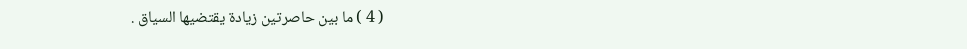( 4 ) ما بين حاصرتين زيادة يقتضيها السياق .